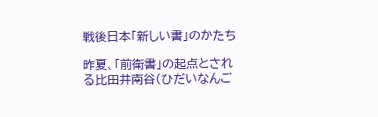戦後日本「新しい書」のかたち

昨夏、「前衛書」の起点とされる比田井南谷(ひだいなんご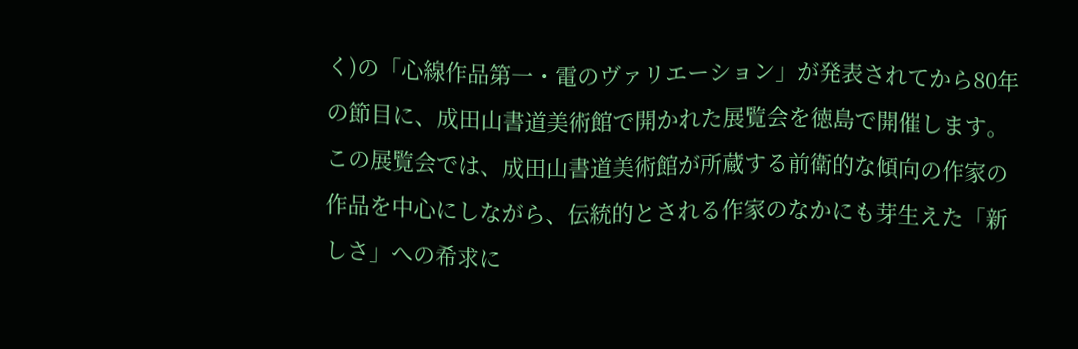く)の「心線作品第一・電のヴァリエーション」が発表されてから80年の節目に、成田山書道美術館で開かれた展覧会を徳島で開催します。この展覧会では、成田山書道美術館が所蔵する前衛的な傾向の作家の作品を中心にしながら、伝統的とされる作家のなかにも芽生えた「新しさ」への希求に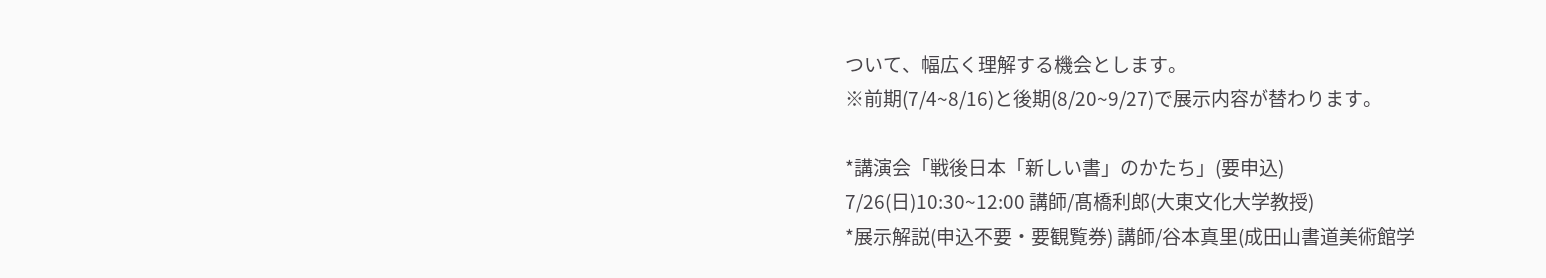ついて、幅広く理解する機会とします。
※前期(7/4~8/16)と後期(8/20~9/27)で展示内容が替わります。

*講演会「戦後日本「新しい書」のかたち」(要申込)
7/26(日)10:30~12:00 講師/髙橋利郎(大東文化大学教授)
*展示解説(申込不要・要観覧券) 講師/谷本真里(成田山書道美術館学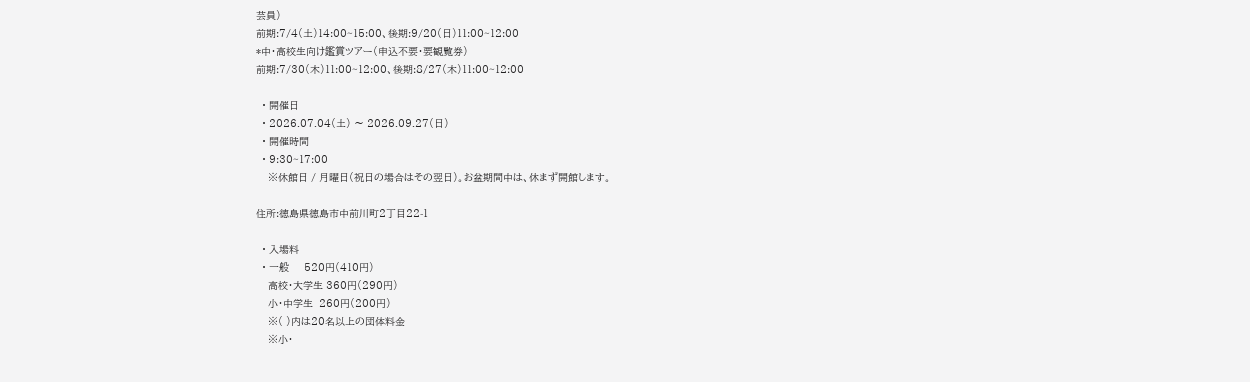芸員)
前期:7/4(土)14:00~15:00、後期:9/20(日)11:00~12:00
*中・高校生向け鑑賞ツアー(申込不要・要観覧券)
前期:7/30(木)11:00~12:00、後期:8/27(木)11:00~12:00

  • 開催日
  • 2026.07.04(土) 〜 2026.09.27(日)
  • 開催時間
  • 9:30~17:00
    ※休館日 / 月曜日(祝日の場合はその翌日)。お盆期間中は、休まず開館します。

住所:徳島県徳島市中前川町2丁目22-1

  • 入場料
  • 一般     520円(410円)
    高校・大学生 360円(290円)
    小・中学生  260円(200円)
    ※( )内は20名以上の団体料金
    ※小・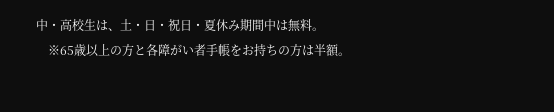中・高校生は、土・日・祝日・夏休み期間中は無料。
    ※65歳以上の方と各障がい者手帳をお持ちの方は半額。